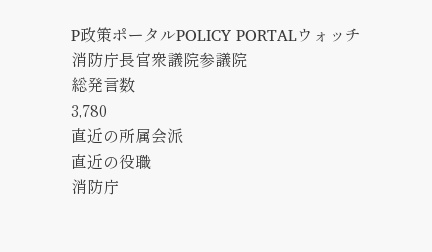P政策ポータルPOLICY PORTALウォッチ
消防庁長官衆議院参議院
総発言数
3,780
直近の所属会派
直近の役職
消防庁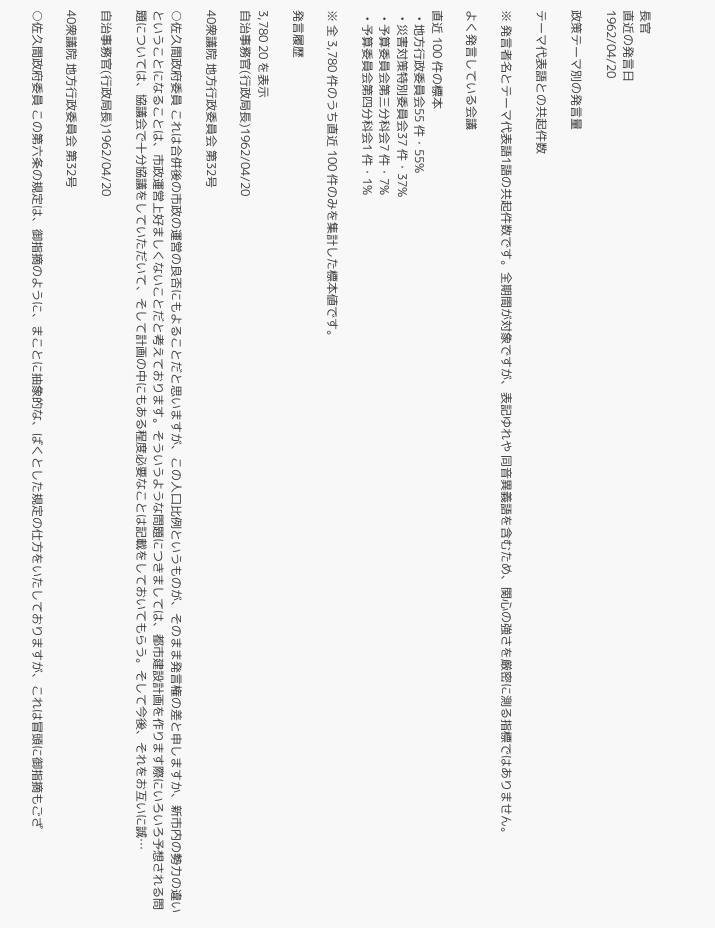長官
直近の発言日
1962/04/20

政策テーマ別の発言量

テーマ代表語との共起件数

※ 発言者名とテーマ代表語1語の共起件数です。全期間が対象ですが、表記ゆれや 同音異義語を含むため、関心の強さを厳密に測る指標ではありません。

よく発言している会議

直近 100 件の標本
  • 地方行政委員会55 件・55%
  • 災害対策特別委員会37 件・37%
  • 予算委員会第三分科会7 件・7%
  • 予算委員会第四分科会1 件・1%

※ 全 3,780 件のうち直近 100 件のみを集計した標本値です。

発言履歴

3,780 20 を表示
自治事務官(行政局長)1962/04/20

40衆議院 地方行政委員会 第32号

○佐久間政府委員 これは合併後の市政の運営の良否にもよることだと思いますが、この人口比例というものが、そのまま発言権の差と申しますか、新市内の勢力の違いということになることは、市政運営上好ましくないことだと考えております。そういうような問題につきましては、都市建設計画を作ります際にいろいろ予想される問題については、協議会で十分協議をしていただいて、そして計画の中にもある程度必要なことは記載をしておいてもらう。そして今後、それをお互いに誠…

自治事務官(行政局長)1962/04/20

40衆議院 地方行政委員会 第32号

○佐久間政府委員 この第六条の規定は、御指摘のように、まことに抽象的な、ばくとした規定の仕方をいたしておりますが、これは冒頭に御指摘もござ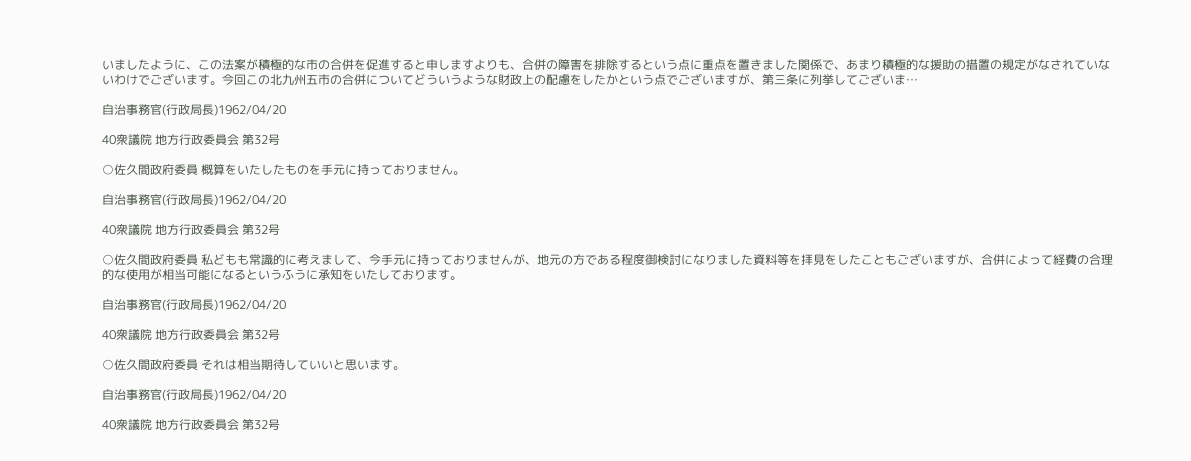いましたように、この法案が積極的な市の合併を促進すると申しますよりも、合併の障害を排除するという点に重点を置きました関係で、あまり積極的な援助の措置の規定がなされていないわけでございます。今回この北九州五市の合併についてどういうような財政上の配慮をしたかという点でございますが、第三条に列挙してございま…

自治事務官(行政局長)1962/04/20

40衆議院 地方行政委員会 第32号

○佐久間政府委員 概算をいたしたものを手元に持っておりません。

自治事務官(行政局長)1962/04/20

40衆議院 地方行政委員会 第32号

○佐久間政府委員 私どもも常識的に考えまして、今手元に持っておりませんが、地元の方である程度御検討になりました資料等を拝見をしたこともございますが、合併によって経費の合理的な使用が相当可能になるというふうに承知をいたしております。

自治事務官(行政局長)1962/04/20

40衆議院 地方行政委員会 第32号

○佐久間政府委員 それは相当期待していいと思います。

自治事務官(行政局長)1962/04/20

40衆議院 地方行政委員会 第32号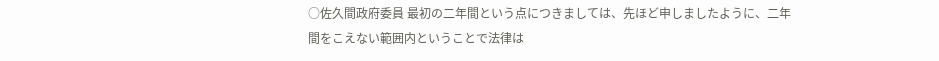○佐久間政府委員 最初の二年間という点につきましては、先ほど申しましたように、二年間をこえない範囲内ということで法律は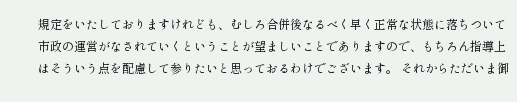規定をいたしておりますけれども、むしろ合併後なるべく早く正常な状態に落ちついて市政の運営がなされていくということが望ましいことでありますので、もちろん指導上はそういう点を配慮して参りたいと思っておるわけでございます。 それからただいま御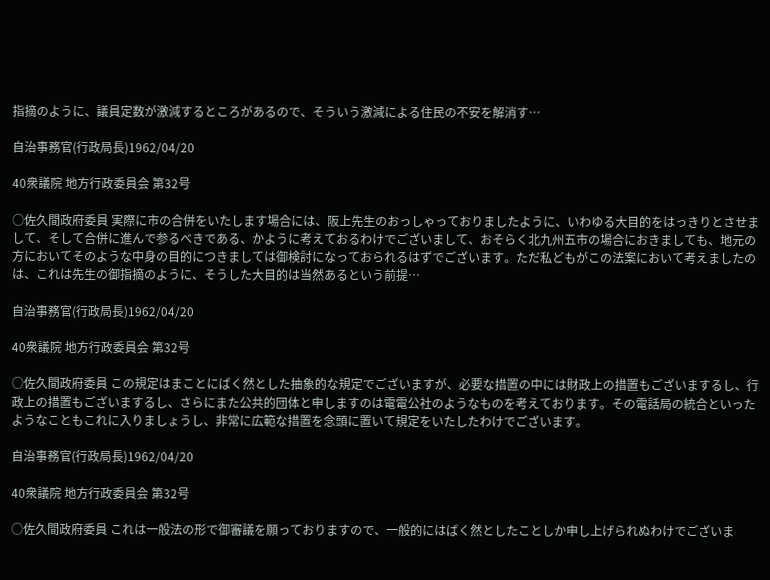指摘のように、議員定数が激減するところがあるので、そういう激減による住民の不安を解消す…

自治事務官(行政局長)1962/04/20

40衆議院 地方行政委員会 第32号

○佐久間政府委員 実際に市の合併をいたします場合には、阪上先生のおっしゃっておりましたように、いわゆる大目的をはっきりとさせまして、そして合併に進んで参るべきである、かように考えておるわけでございまして、おそらく北九州五市の場合におきましても、地元の方においてそのような中身の目的につきましては御検討になっておられるはずでございます。ただ私どもがこの法案において考えましたのは、これは先生の御指摘のように、そうした大目的は当然あるという前提…

自治事務官(行政局長)1962/04/20

40衆議院 地方行政委員会 第32号

○佐久間政府委員 この規定はまことにばく然とした抽象的な規定でございますが、必要な措置の中には財政上の措置もございまするし、行政上の措置もございまするし、さらにまた公共的団体と申しますのは電電公社のようなものを考えております。その電話局の統合といったようなこともこれに入りましょうし、非常に広範な措置を念頭に置いて規定をいたしたわけでございます。

自治事務官(行政局長)1962/04/20

40衆議院 地方行政委員会 第32号

○佐久間政府委員 これは一般法の形で御審議を願っておりますので、一般的にはばく然としたことしか申し上げられぬわけでございま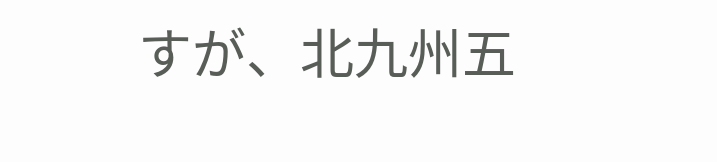すが、北九州五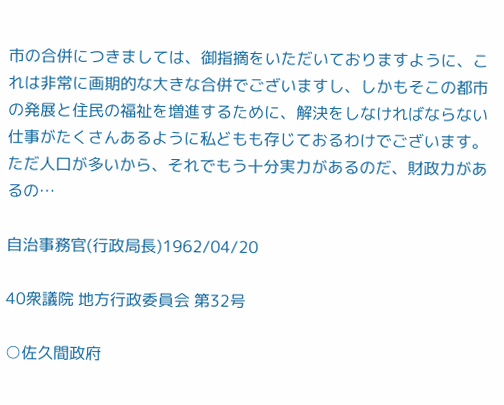市の合併につきましては、御指摘をいただいておりますように、これは非常に画期的な大きな合併でございますし、しかもそこの都市の発展と住民の福祉を増進するために、解決をしなければならない仕事がたくさんあるように私どもも存じておるわけでございます。ただ人口が多いから、それでもう十分実力があるのだ、財政力があるの…

自治事務官(行政局長)1962/04/20

40衆議院 地方行政委員会 第32号

○佐久間政府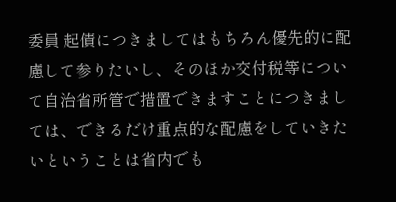委員 起債につきましてはもちろん優先的に配慮して参りたいし、そのほか交付税等について自治省所管で措置できますことにつきましては、できるだけ重点的な配慮をしていきたいということは省内でも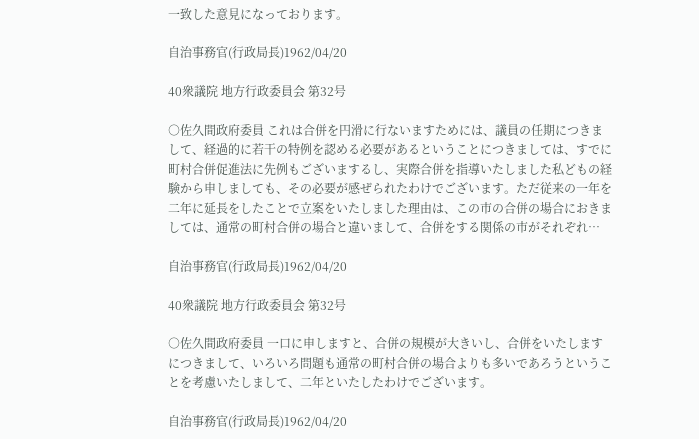一致した意見になっております。

自治事務官(行政局長)1962/04/20

40衆議院 地方行政委員会 第32号

○佐久間政府委員 これは合併を円滑に行ないますためには、議員の任期につきまして、経過的に若干の特例を認める必要があるということにつきましては、すでに町村合併促進法に先例もございまするし、実際合併を指導いたしました私どもの経験から申しましても、その必要が感ぜられたわけでございます。ただ従来の一年を二年に延長をしたことで立案をいたしました理由は、この市の合併の場合におきましては、通常の町村合併の場合と違いまして、合併をする関係の市がそれぞれ…

自治事務官(行政局長)1962/04/20

40衆議院 地方行政委員会 第32号

○佐久間政府委員 一口に申しますと、合併の規模が大きいし、合併をいたしますにつきまして、いろいろ問題も通常の町村合併の場合よりも多いであろうということを考慮いたしまして、二年といたしたわけでございます。

自治事務官(行政局長)1962/04/20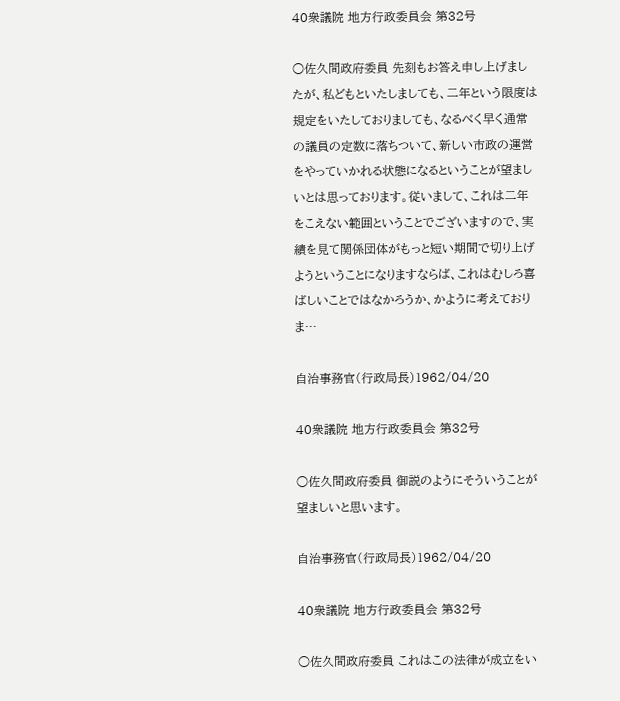40衆議院 地方行政委員会 第32号

○佐久間政府委員 先刻もお答え申し上げましたが、私どもといたしましても、二年という限度は規定をいたしておりましても、なるべく早く通常の議員の定数に落ちついて、新しい市政の運営をやっていかれる状態になるということが望ましいとは思っております。従いまして、これは二年をこえない範囲ということでございますので、実績を見て関係団体がもっと短い期間で切り上げようということになりますならば、これはむしろ喜ばしいことではなかろうか、かように考えておりま…

自治事務官(行政局長)1962/04/20

40衆議院 地方行政委員会 第32号

○佐久間政府委員 御説のようにそういうことが望ましいと思います。

自治事務官(行政局長)1962/04/20

40衆議院 地方行政委員会 第32号

○佐久間政府委員 これはこの法律が成立をい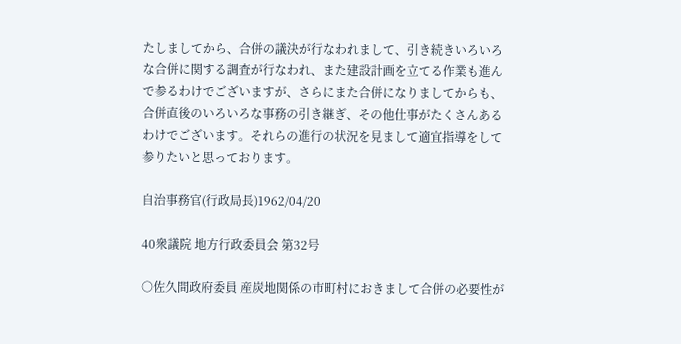たしましてから、合併の議決が行なわれまして、引き続きいろいろな合併に関する調査が行なわれ、また建設計画を立てる作業も進んで参るわけでございますが、さらにまた合併になりましてからも、合併直後のいろいろな事務の引き継ぎ、その他仕事がたくさんあるわけでございます。それらの進行の状況を見まして適宜指導をして参りたいと思っております。

自治事務官(行政局長)1962/04/20

40衆議院 地方行政委員会 第32号

○佐久間政府委員 産炭地関係の市町村におきまして合併の必要性が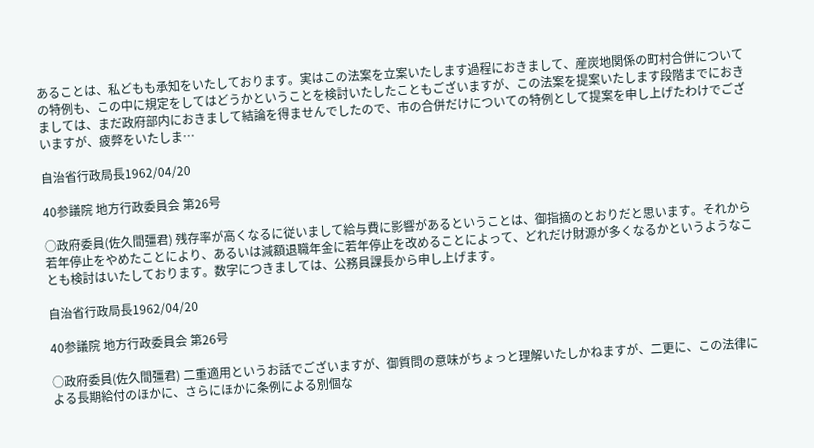あることは、私どもも承知をいたしております。実はこの法案を立案いたします過程におきまして、産炭地関係の町村合併についての特例も、この中に規定をしてはどうかということを検討いたしたこともございますが、この法案を提案いたします段階までにおきましては、まだ政府部内におきまして結論を得ませんでしたので、市の合併だけについての特例として提案を申し上げたわけでございますが、疲弊をいたしま…

自治省行政局長1962/04/20

40参議院 地方行政委員会 第26号

○政府委員(佐久間彊君) 残存率が高くなるに従いまして給与費に影響があるということは、御指摘のとおりだと思います。それから若年停止をやめたことにより、あるいは減額退職年金に若年停止を改めることによって、どれだけ財源が多くなるかというようなことも検討はいたしております。数字につきましては、公務員課長から申し上げます。

自治省行政局長1962/04/20

40参議院 地方行政委員会 第26号

○政府委員(佐久間彊君) 二重適用というお話でございますが、御質問の意味がちょっと理解いたしかねますが、二更に、この法律による長期給付のほかに、さらにほかに条例による別個な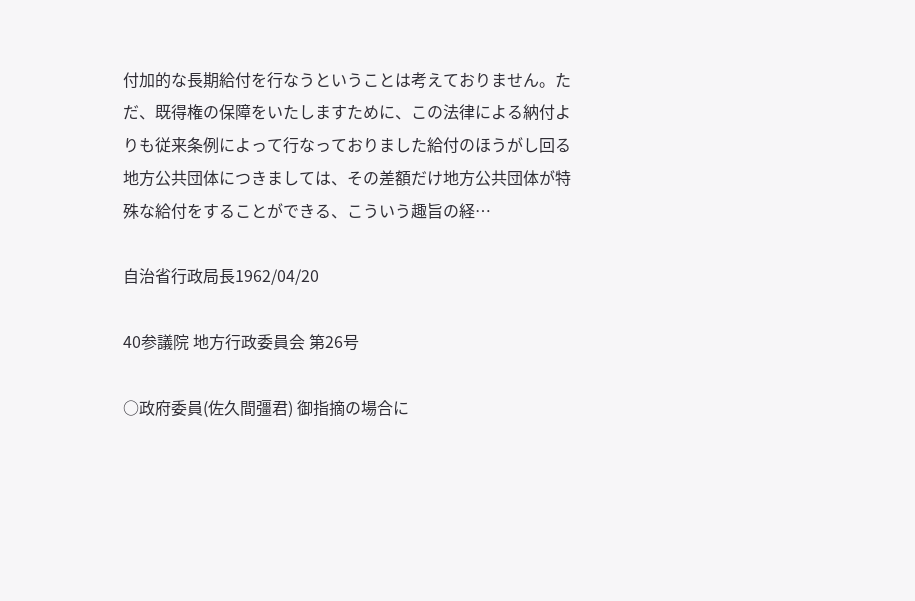付加的な長期給付を行なうということは考えておりません。ただ、既得権の保障をいたしますために、この法律による納付よりも従来条例によって行なっておりました給付のほうがし回る地方公共団体につきましては、その差額だけ地方公共団体が特殊な給付をすることができる、こういう趣旨の経…

自治省行政局長1962/04/20

40参議院 地方行政委員会 第26号

○政府委員(佐久間彊君) 御指摘の場合に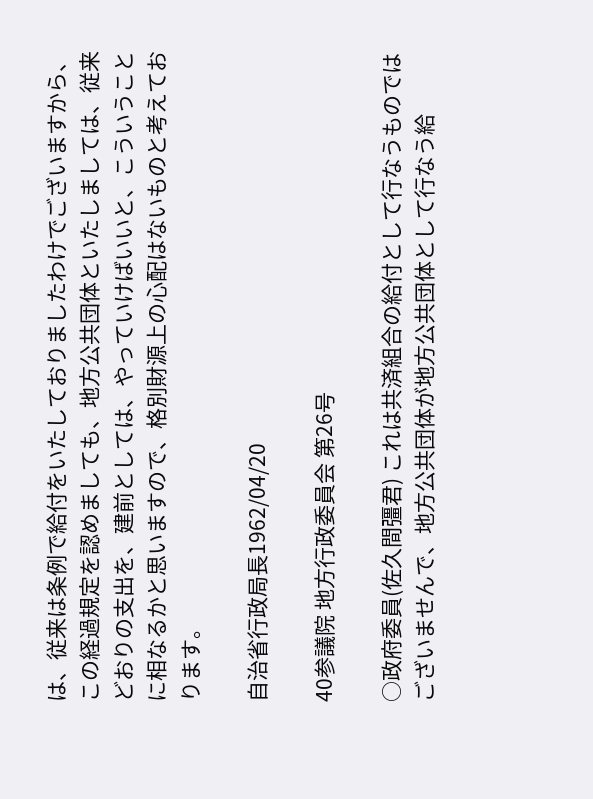は、従来は条例で給付をいたしておりましたわけでございますから、この経過規定を認めましても、地方公共団体といたしましては、従来どおりの支出を、建前としては、やっていけばいいと、こういうことに相なるかと思いますので、格別財源上の心配はないものと考えております。

自治省行政局長1962/04/20

40参議院 地方行政委員会 第26号

○政府委員(佐久間彊君) これは共済組合の給付として行なうものではございませんで、地方公共団体が地方公共団体として行なう給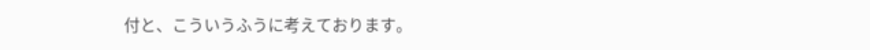付と、こういうふうに考えております。